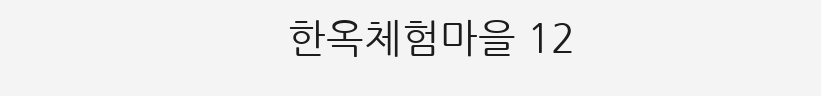한옥체험마을 12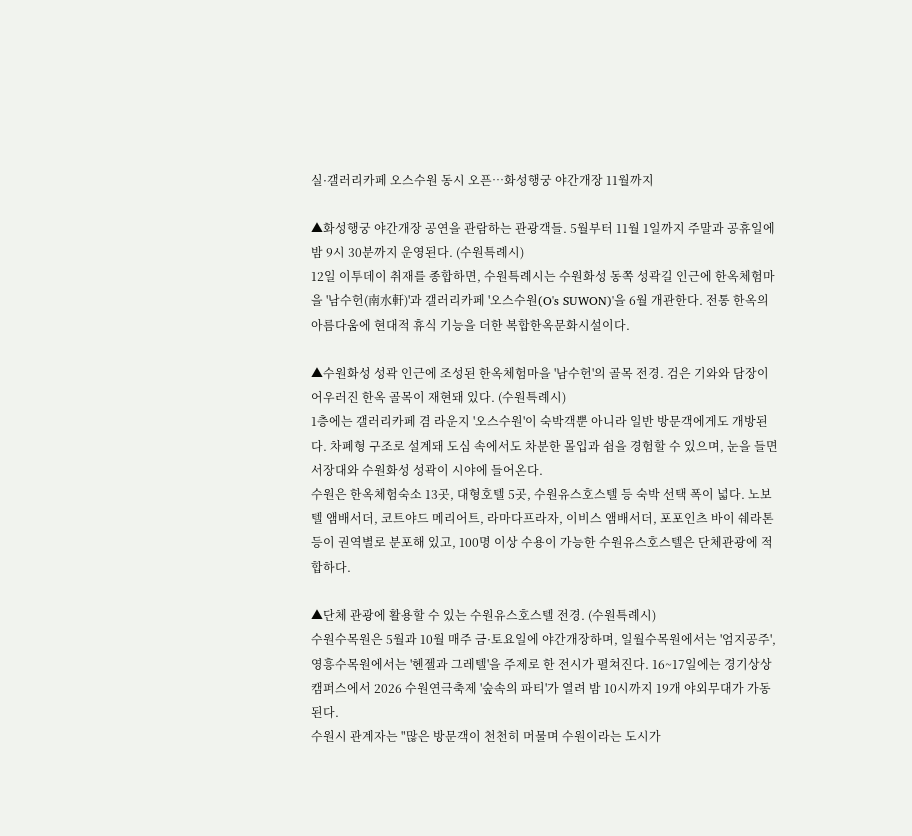실·갤러리카페 오스수원 동시 오픈…화성행궁 야간개장 11월까지

▲화성행궁 야간개장 공연을 관람하는 관광객들. 5월부터 11월 1일까지 주말과 공휴일에 밤 9시 30분까지 운영된다. (수원특례시)
12일 이투데이 취재를 종합하면, 수원특례시는 수원화성 동쪽 성곽길 인근에 한옥체험마을 '남수헌(南水軒)'과 갤러리카페 '오스수원(O's SUWON)'을 6월 개관한다. 전통 한옥의 아름다움에 현대적 휴식 기능을 더한 복합한옥문화시설이다.

▲수원화성 성곽 인근에 조성된 한옥체험마을 '남수헌'의 골목 전경. 검은 기와와 담장이 어우러진 한옥 골목이 재현돼 있다. (수원특례시)
1층에는 갤러리카페 겸 라운지 '오스수원'이 숙박객뿐 아니라 일반 방문객에게도 개방된다. 차폐형 구조로 설계돼 도심 속에서도 차분한 몰입과 쉼을 경험할 수 있으며, 눈을 들면 서장대와 수원화성 성곽이 시야에 들어온다.
수원은 한옥체험숙소 13곳, 대형호텔 5곳, 수원유스호스텔 등 숙박 선택 폭이 넓다. 노보텔 앰배서더, 코트야드 메리어트, 라마다프라자, 이비스 앰배서더, 포포인츠 바이 쉐라톤 등이 권역별로 분포해 있고, 100명 이상 수용이 가능한 수원유스호스텔은 단체관광에 적합하다.

▲단체 관광에 활용할 수 있는 수원유스호스텔 전경. (수원특례시)
수원수목원은 5월과 10월 매주 금·토요일에 야간개장하며, 일월수목원에서는 '엄지공주', 영흥수목원에서는 '헨젤과 그레텔'을 주제로 한 전시가 펼쳐진다. 16~17일에는 경기상상캠퍼스에서 2026 수원연극축제 '숲속의 파티'가 열려 밤 10시까지 19개 야외무대가 가동된다.
수원시 관계자는 "많은 방문객이 천천히 머물며 수원이라는 도시가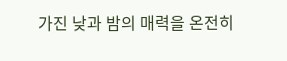가진 낮과 밤의 매력을 온전히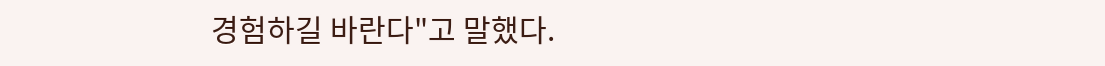경험하길 바란다"고 말했다.